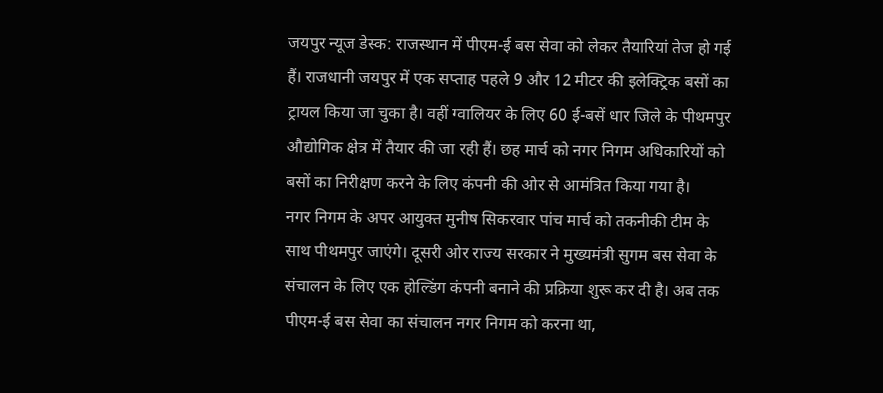जयपुर न्यूज डेस्क: राजस्थान में पीएम-ई बस सेवा को लेकर तैयारियां तेज हो गई हैं। राजधानी जयपुर में एक सप्ताह पहले 9 और 12 मीटर की इलेक्ट्रिक बसों का ट्रायल किया जा चुका है। वहीं ग्वालियर के लिए 60 ई-बसें धार जिले के पीथमपुर औद्योगिक क्षेत्र में तैयार की जा रही हैं। छह मार्च को नगर निगम अधिकारियों को बसों का निरीक्षण करने के लिए कंपनी की ओर से आमंत्रित किया गया है।
नगर निगम के अपर आयुक्त मुनीष सिकरवार पांच मार्च को तकनीकी टीम के साथ पीथमपुर जाएंगे। दूसरी ओर राज्य सरकार ने मुख्यमंत्री सुगम बस सेवा के संचालन के लिए एक होल्डिंग कंपनी बनाने की प्रक्रिया शुरू कर दी है। अब तक पीएम-ई बस सेवा का संचालन नगर निगम को करना था,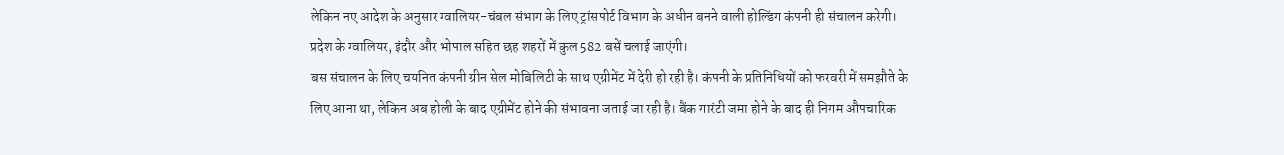लेकिन नए आदेश के अनुसार ग्वालियर-चंबल संभाग के लिए ट्रांसपोर्ट विभाग के अधीन बनने वाली होल्डिंग कंपनी ही संचालन करेगी। प्रदेश के ग्वालियर, इंदौर और भोपाल सहित छह शहरों में कुल 582 बसें चलाई जाएंगी।
बस संचालन के लिए चयनित कंपनी ग्रीन सेल मोबिलिटी के साथ एग्रीमेंट में देरी हो रही है। कंपनी के प्रतिनिधियों को फरवरी में समझौते के लिए आना था, लेकिन अब होली के बाद एग्रीमेंट होने की संभावना जताई जा रही है। बैंक गारंटी जमा होने के बाद ही निगम औपचारिक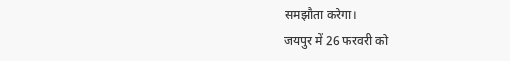समझौता करेगा।
जयपुर में 26 फरवरी को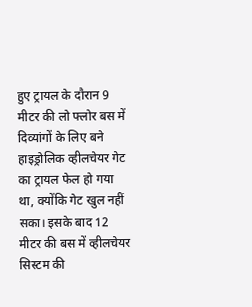हुए ट्रायल के दौरान 9 मीटर की लो फ्लोर बस में दिव्यांगों के लिए बने हाइड्रोलिक व्हीलचेयर गेट का ट्रायल फेल हो गया था, क्योंकि गेट खुल नहीं सका। इसके बाद 12 मीटर की बस में व्हीलचेयर सिस्टम की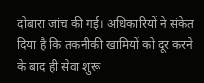दोबारा जांच की गई। अधिकारियों ने संकेत दिया है कि तकनीकी खामियों को दूर करने के बाद ही सेवा शुरू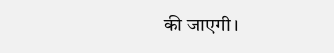की जाएगी।